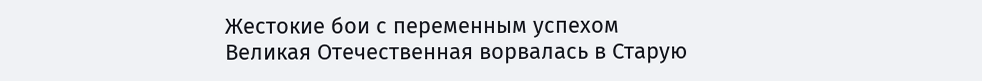Жестокие бои с переменным успехом
Великая Отечественная ворвалась в Старую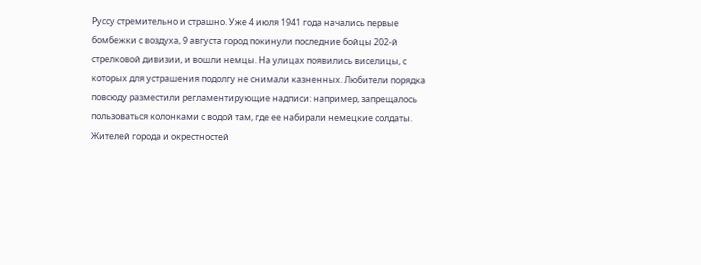Руссу стремительно и страшно. Уже 4 июля 1941 года начались первые бомбежки с воздуха, 9 августа город покинули последние бойцы 202‑й стрелковой дивизии, и вошли немцы. На улицах появились виселицы, с которых для устрашения подолгу не снимали казненных. Любители порядка повсюду разместили регламентирующие надписи: например, запрещалось пользоваться колонками с водой там, где ее набирали немецкие солдаты.
Жителей города и окрестностей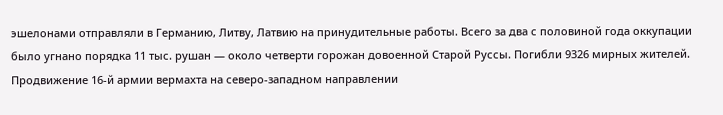эшелонами отправляли в Германию, Литву, Латвию на принудительные работы. Всего за два с половиной года оккупации было угнано порядка 11 тыс. рушан — около четверти горожан довоенной Старой Руссы. Погибли 9326 мирных жителей.
Продвижение 16‑й армии вермахта на северо-западном направлении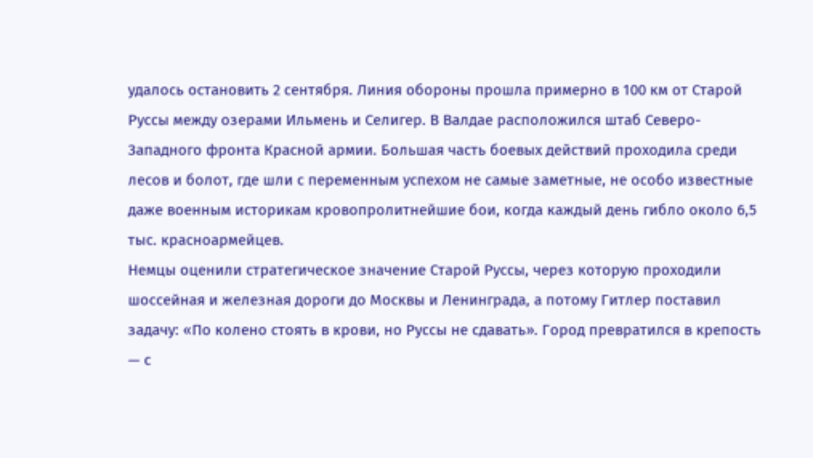удалось остановить 2 сентября. Линия обороны прошла примерно в 100 км от Старой Руссы между озерами Ильмень и Селигер. В Валдае расположился штаб Северо-Западного фронта Красной армии. Большая часть боевых действий проходила среди лесов и болот, где шли с переменным успехом не самые заметные, не особо известные даже военным историкам кровопролитнейшие бои, когда каждый день гибло около 6,5 тыс. красноармейцев.
Немцы оценили стратегическое значение Старой Руссы, через которую проходили шоссейная и железная дороги до Москвы и Ленинграда, а потому Гитлер поставил задачу: «По колено стоять в крови, но Руссы не сдавать». Город превратился в крепость — с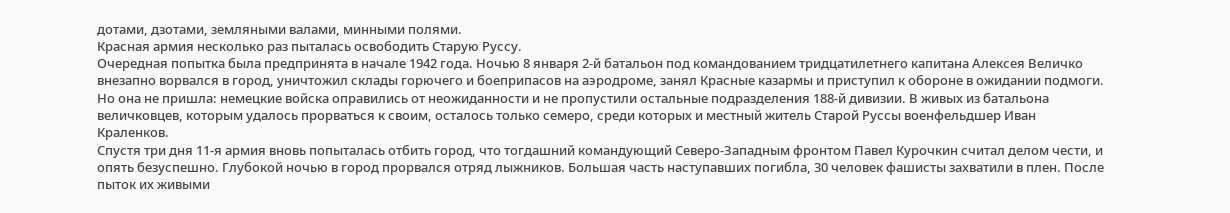дотами, дзотами, земляными валами, минными полями.
Красная армия несколько раз пыталась освободить Старую Руссу.
Очередная попытка была предпринята в начале 1942 года. Ночью 8 января 2‑й батальон под командованием тридцатилетнего капитана Алексея Величко внезапно ворвался в город, уничтожил склады горючего и боеприпасов на аэродроме, занял Красные казармы и приступил к обороне в ожидании подмоги. Но она не пришла: немецкие войска оправились от неожиданности и не пропустили остальные подразделения 188‑й дивизии. В живых из батальона величковцев, которым удалось прорваться к своим, осталось только семеро, среди которых и местный житель Старой Руссы военфельдшер Иван Краленков.
Спустя три дня 11‑я армия вновь попыталась отбить город, что тогдашний командующий Северо-Западным фронтом Павел Курочкин считал делом чести, и опять безуспешно. Глубокой ночью в город прорвался отряд лыжников. Большая часть наступавших погибла, 30 человек фашисты захватили в плен. После пыток их живыми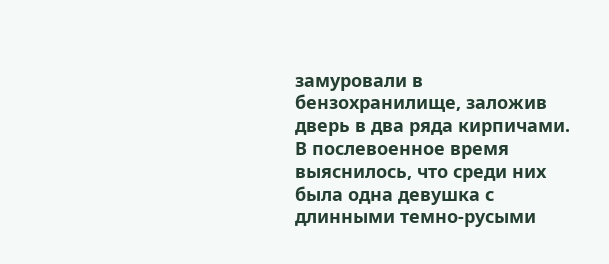замуровали в бензохранилище, заложив дверь в два ряда кирпичами. В послевоенное время выяснилось, что среди них была одна девушка с длинными темно-русыми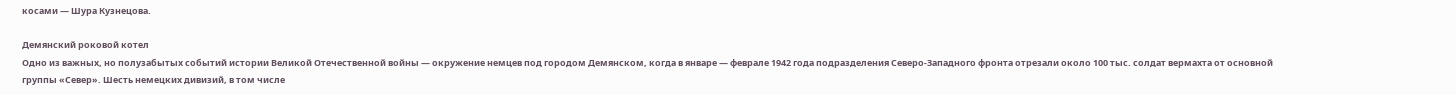косами — Шура Кузнецова.

Демянский роковой котел
Одно из важных, но полузабытых событий истории Великой Отечественной войны — окружение немцев под городом Демянском, когда в январе — феврале 1942 года подразделения Северо-Западного фронта отрезали около 100 тыс. солдат вермахта от основной группы «Север». Шесть немецких дивизий, в том числе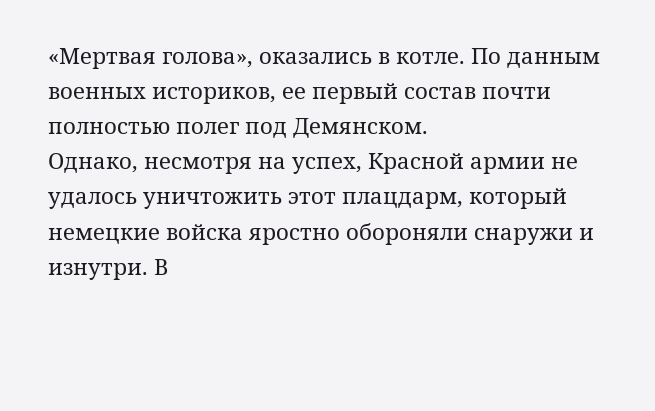«Мертвая голова», оказались в котле. По данным военных историков, ее первый состав почти полностью полег под Демянском.
Однако, несмотря на успех, Красной армии не удалось уничтожить этот плацдарм, который немецкие войска яростно обороняли снаружи и изнутри. В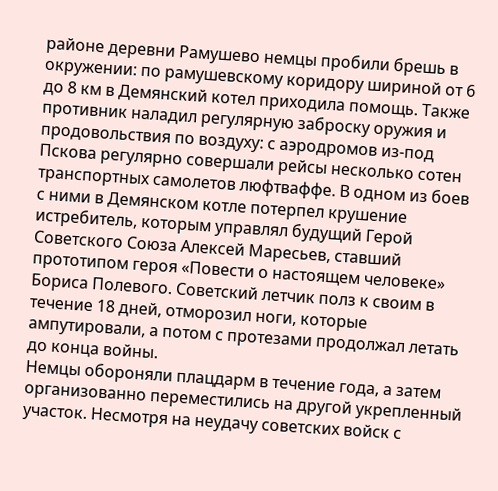районе деревни Рамушево немцы пробили брешь в окружении: по рамушевскому коридору шириной от 6 до 8 км в Демянский котел приходила помощь. Также противник наладил регулярную заброску оружия и продовольствия по воздуху: с аэродромов из-под Пскова регулярно совершали рейсы несколько сотен транспортных самолетов люфтваффе. В одном из боев с ними в Демянском котле потерпел крушение истребитель, которым управлял будущий Герой Советского Союза Алексей Маресьев, ставший прототипом героя «Повести о настоящем человеке» Бориса Полевого. Советский летчик полз к своим в течение 18 дней, отморозил ноги, которые ампутировали, а потом с протезами продолжал летать до конца войны.
Немцы обороняли плацдарм в течение года, а затем организованно переместились на другой укрепленный участок. Несмотря на неудачу советских войск с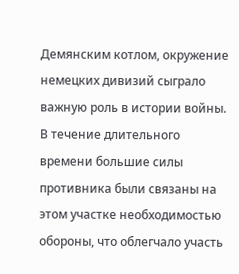Демянским котлом, окружение немецких дивизий сыграло важную роль в истории войны. В течение длительного времени большие силы противника были связаны на этом участке необходимостью обороны, что облегчало участь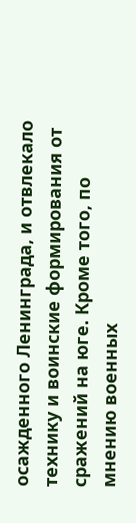осажденного Ленинграда, и отвлекало технику и воинские формирования от сражений на юге. Кроме того, по мнению военных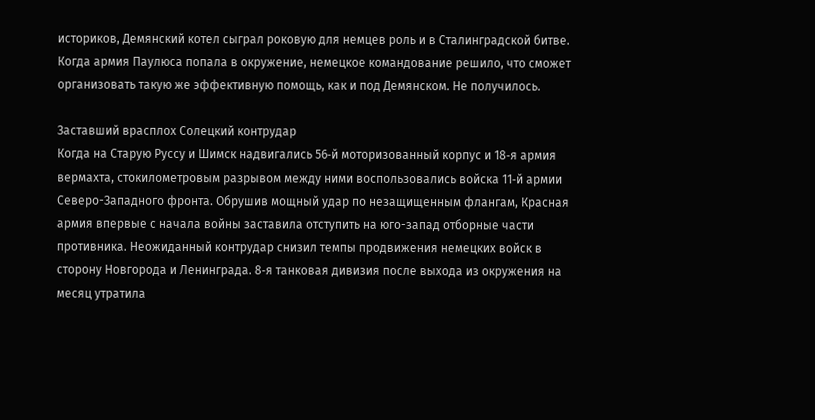историков, Демянский котел сыграл роковую для немцев роль и в Сталинградской битве. Когда армия Паулюса попала в окружение, немецкое командование решило, что сможет организовать такую же эффективную помощь, как и под Демянском. Не получилось.

Заставший врасплох Солецкий контрудар
Когда на Старую Руссу и Шимск надвигались 56‑й моторизованный корпус и 18‑я армия вермахта, стокилометровым разрывом между ними воспользовались войска 11‑й армии Северо-Западного фронта. Обрушив мощный удар по незащищенным флангам, Красная армия впервые с начала войны заставила отступить на юго-запад отборные части противника. Неожиданный контрудар снизил темпы продвижения немецких войск в сторону Новгорода и Ленинграда. 8‑я танковая дивизия после выхода из окружения на месяц утратила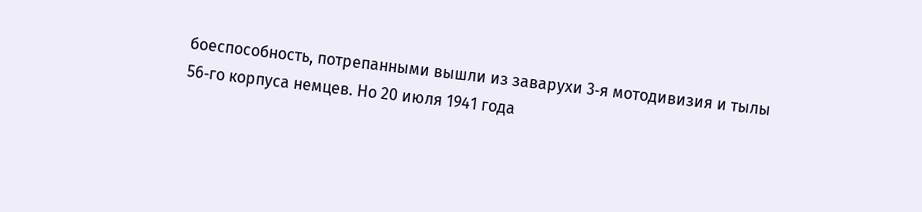боеспособность, потрепанными вышли из заварухи 3‑я мотодивизия и тылы 56‑го корпуса немцев. Но 20 июля 1941 года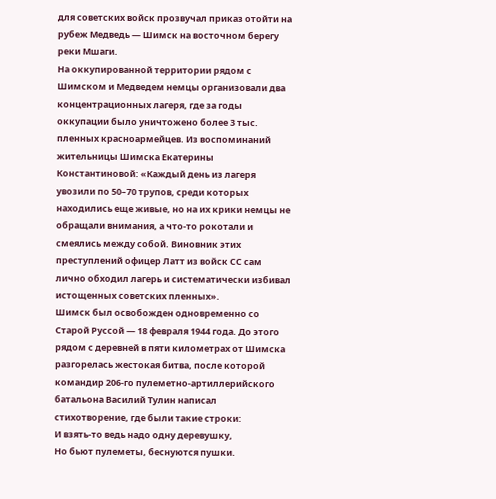для советских войск прозвучал приказ отойти на рубеж Медведь — Шимск на восточном берегу реки Мшаги.
На оккупированной территории рядом с Шимском и Медведем немцы организовали два концентрационных лагеря, где за годы оккупации было уничтожено более 3 тыс. пленных красноармейцев. Из воспоминаний жительницы Шимска Екатерины Константиновой: «Каждый день из лагеря увозили по 50–70 трупов, среди которых находились еще живые, но на их крики немцы не обращали внимания, а что-то рокотали и смеялись между собой. Виновник этих преступлений офицер Латт из войск СС сам лично обходил лагерь и систематически избивал истощенных советских пленных».
Шимск был освобожден одновременно со Старой Руссой — 18 февраля 1944 года. До этого рядом с деревней в пяти километрах от Шимска разгорелась жестокая битва, после которой командир 206‑го пулеметно-артиллерийского батальона Василий Тулин написал стихотворение, где были такие строки:
И взять-то ведь надо одну деревушку,
Но бьют пулеметы, беснуются пушки.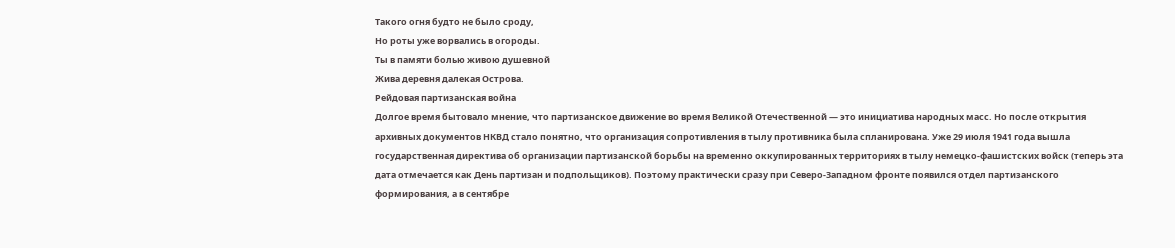Такого огня будто не было сроду,
Но роты уже ворвались в огороды.
Ты в памяти болью живою душевной
Жива деревня далекая Острова.
Рейдовая партизанская война
Долгое время бытовало мнение, что партизанское движение во время Великой Отечественной — это инициатива народных масс. Но после открытия архивных документов НКВД стало понятно, что организация сопротивления в тылу противника была спланирована. Уже 29 июля 1941 года вышла государственная директива об организации партизанской борьбы на временно оккупированных территориях в тылу немецко-фашистских войск (теперь эта дата отмечается как День партизан и подпольщиков). Поэтому практически сразу при Северо-Западном фронте появился отдел партизанского формирования, а в сентябре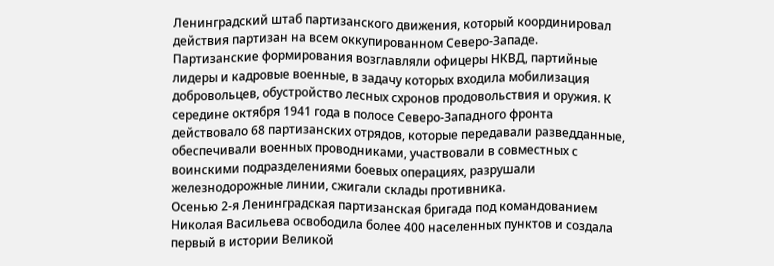Ленинградский штаб партизанского движения, который координировал действия партизан на всем оккупированном Северо-Западе.
Партизанские формирования возглавляли офицеры НКВД, партийные лидеры и кадровые военные, в задачу которых входила мобилизация добровольцев, обустройство лесных схронов продовольствия и оружия. К середине октября 1941 года в полосе Северо-Западного фронта действовало 68 партизанских отрядов, которые передавали разведданные, обеспечивали военных проводниками, участвовали в совместных с воинскими подразделениями боевых операциях, разрушали железнодорожные линии, сжигали склады противника.
Осенью 2‑я Ленинградская партизанская бригада под командованием Николая Васильева освободила более 400 населенных пунктов и создала первый в истории Великой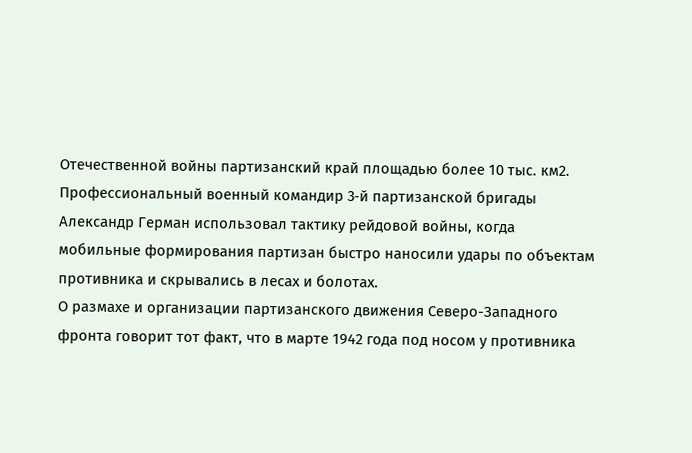Отечественной войны партизанский край площадью более 10 тыс. км2. Профессиональный военный командир 3‑й партизанской бригады Александр Герман использовал тактику рейдовой войны, когда мобильные формирования партизан быстро наносили удары по объектам противника и скрывались в лесах и болотах.
О размахе и организации партизанского движения Северо-Западного фронта говорит тот факт, что в марте 1942 года под носом у противника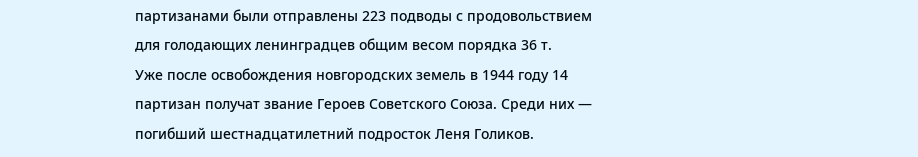партизанами были отправлены 223 подводы с продовольствием для голодающих ленинградцев общим весом порядка 36 т.
Уже после освобождения новгородских земель в 1944 году 14 партизан получат звание Героев Советского Союза. Среди них — погибший шестнадцатилетний подросток Леня Голиков.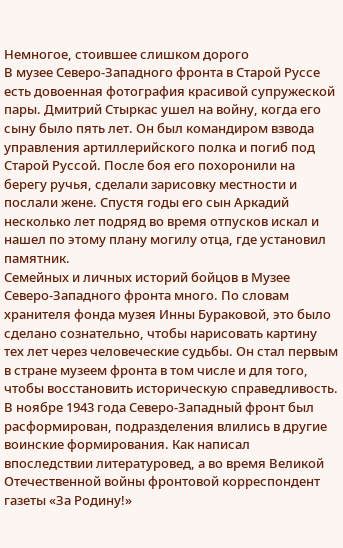Немногое, стоившее слишком дорого
В музее Северо-Западного фронта в Старой Руссе есть довоенная фотография красивой супружеской пары. Дмитрий Стыркас ушел на войну, когда его сыну было пять лет. Он был командиром взвода управления артиллерийского полка и погиб под Старой Руссой. После боя его похоронили на берегу ручья, сделали зарисовку местности и послали жене. Спустя годы его сын Аркадий несколько лет подряд во время отпусков искал и нашел по этому плану могилу отца, где установил памятник.
Семейных и личных историй бойцов в Музее Северо-Западного фронта много. По словам хранителя фонда музея Инны Бураковой, это было сделано сознательно, чтобы нарисовать картину тех лет через человеческие судьбы. Он стал первым в стране музеем фронта в том числе и для того, чтобы восстановить историческую справедливость. В ноябре 1943 года Северо-Западный фронт был расформирован, подразделения влились в другие воинские формирования. Как написал впоследствии литературовед, а во время Великой Отечественной войны фронтовой корреспондент газеты «За Родину!»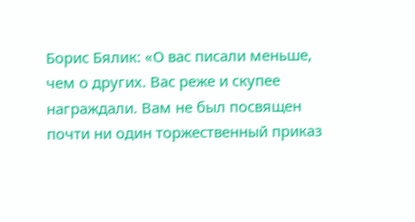Борис Бялик: «О вас писали меньше, чем о других. Вас реже и скупее награждали. Вам не был посвящен почти ни один торжественный приказ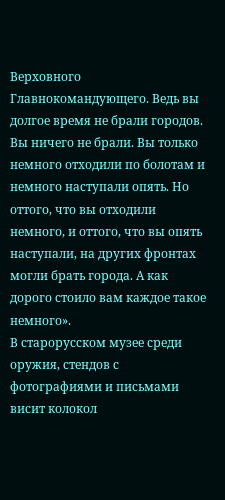Верховного Главнокомандующего. Ведь вы долгое время не брали городов. Вы ничего не брали. Вы только немного отходили по болотам и немного наступали опять. Но оттого, что вы отходили немного, и оттого, что вы опять наступали, на других фронтах могли брать города. А как дорого стоило вам каждое такое немного».
В старорусском музее среди оружия, стендов с фотографиями и письмами висит колокол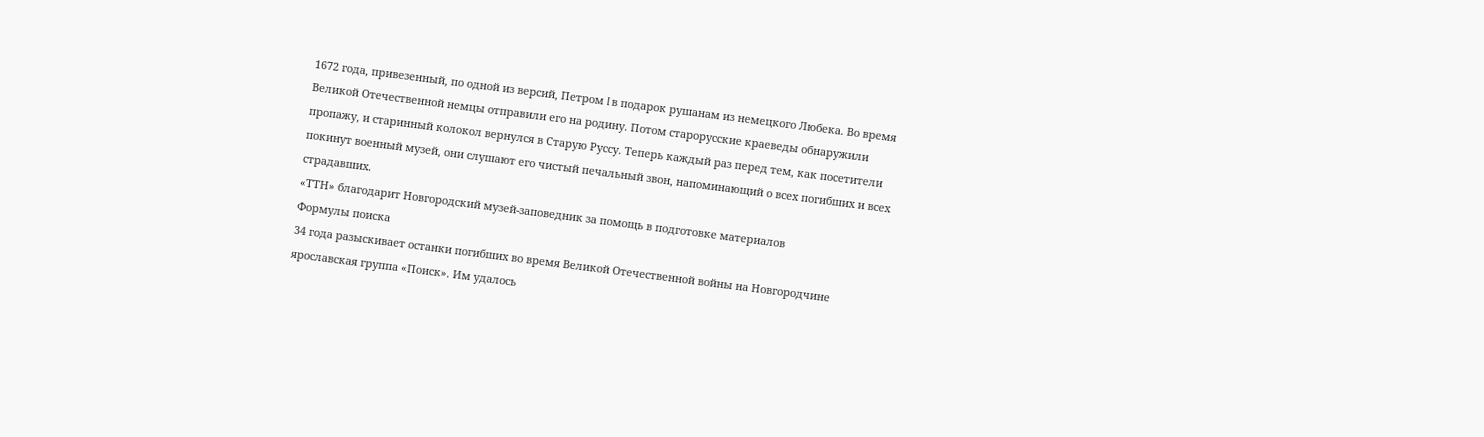1672 года, привезенный, по одной из версий, Петром I в подарок рушанам из немецкого Любека. Во время Великой Отечественной немцы отправили его на родину. Потом старорусские краеведы обнаружили пропажу, и старинный колокол вернулся в Старую Руссу. Теперь каждый раз перед тем, как посетители покинут военный музей, они слушают его чистый печальный звон, напоминающий о всех погибших и всех страдавших.
«ТТН» благодарит Новгородский музей-заповедник за помощь в подготовке материалов
Формулы поиска
34 года разыскивает останки погибших во время Великой Отечественной войны на Новгородчине ярославская группа «Поиск». Им удалось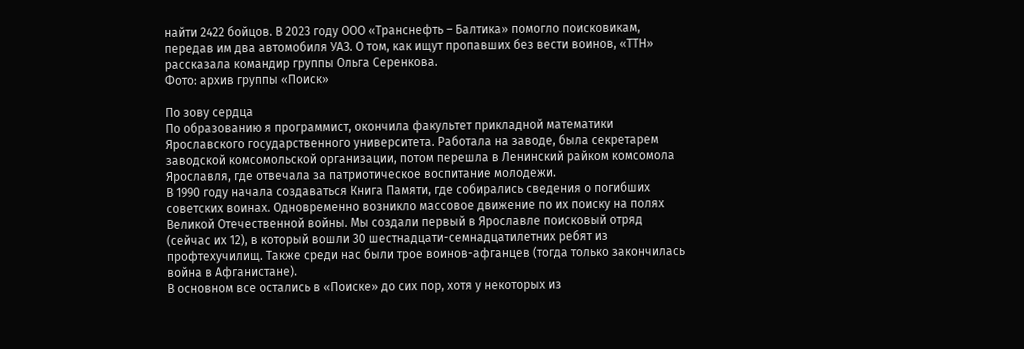найти 2422 бойцов. В 2023 году ООО «Транснефть – Балтика» помогло поисковикам, передав им два автомобиля УАЗ. О том, как ищут пропавших без вести воинов, «ТТН» рассказала командир группы Ольга Серенкова.
Фото: архив группы «Поиск»

По зову сердца
По образованию я программист, окончила факультет прикладной математики Ярославского государственного университета. Работала на заводе, была секретарем заводской комсомольской организации, потом перешла в Ленинский райком комсомола Ярославля, где отвечала за патриотическое воспитание молодежи.
В 1990 году начала создаваться Книга Памяти, где собирались сведения о погибших советских воинах. Одновременно возникло массовое движение по их поиску на полях Великой Отечественной войны. Мы создали первый в Ярославле поисковый отряд (сейчас их 12), в который вошли 30 шестнадцати-семнадцатилетних ребят из профтехучилищ. Также среди нас были трое воинов-афганцев (тогда только закончилась война в Афганистане).
В основном все остались в «Поиске» до сих пор, хотя у некоторых из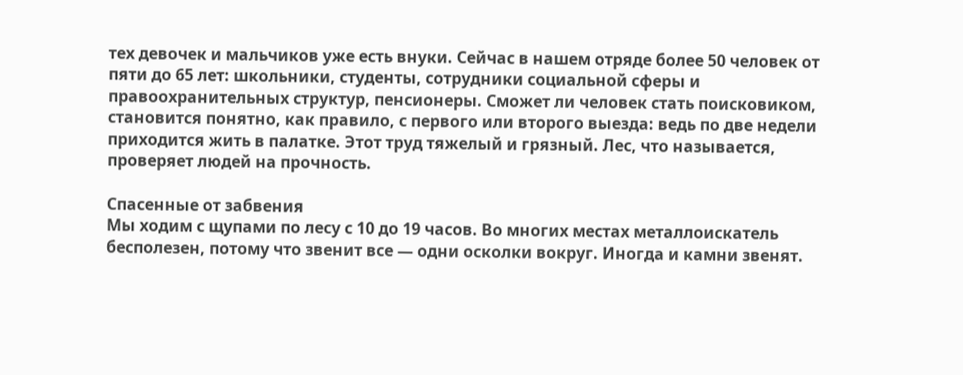тех девочек и мальчиков уже есть внуки. Сейчас в нашем отряде более 50 человек от пяти до 65 лет: школьники, студенты, сотрудники социальной сферы и правоохранительных структур, пенсионеры. Сможет ли человек стать поисковиком, становится понятно, как правило, с первого или второго выезда: ведь по две недели приходится жить в палатке. Этот труд тяжелый и грязный. Лес, что называется, проверяет людей на прочность.

Спасенные от забвения
Мы ходим с щупами по лесу с 10 до 19 часов. Во многих местах металлоискатель бесполезен, потому что звенит все — одни осколки вокруг. Иногда и камни звенят.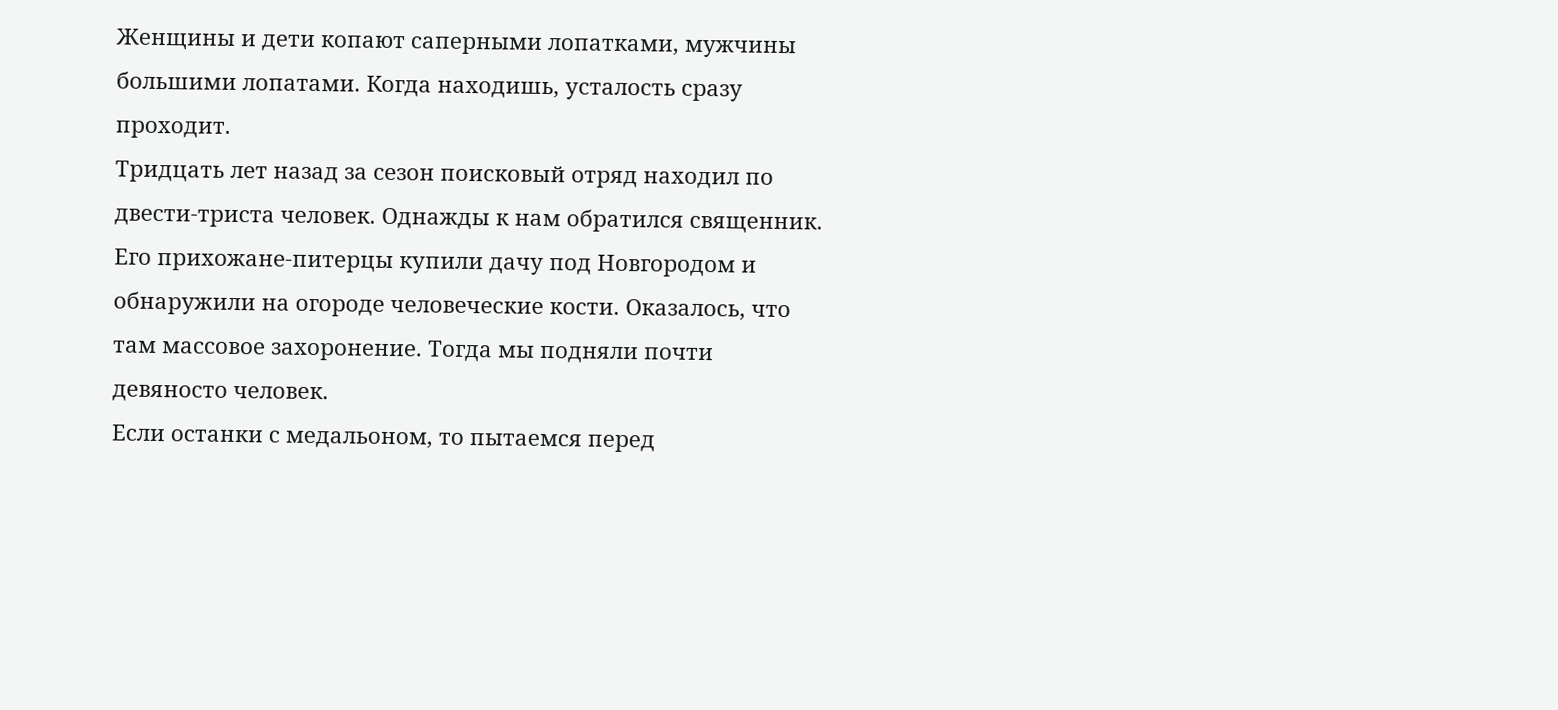Женщины и дети копают саперными лопатками, мужчины большими лопатами. Когда находишь, усталость сразу проходит.
Тридцать лет назад за сезон поисковый отряд находил по двести-триста человек. Однажды к нам обратился священник. Его прихожане-питерцы купили дачу под Новгородом и обнаружили на огороде человеческие кости. Оказалось, что там массовое захоронение. Тогда мы подняли почти девяносто человек.
Если останки с медальоном, то пытаемся перед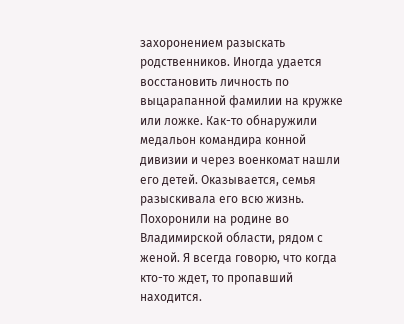захоронением разыскать родственников. Иногда удается восстановить личность по выцарапанной фамилии на кружке или ложке. Как-то обнаружили медальон командира конной дивизии и через военкомат нашли его детей. Оказывается, семья разыскивала его всю жизнь. Похоронили на родине во Владимирской области, рядом с женой. Я всегда говорю, что когда кто-то ждет, то пропавший находится.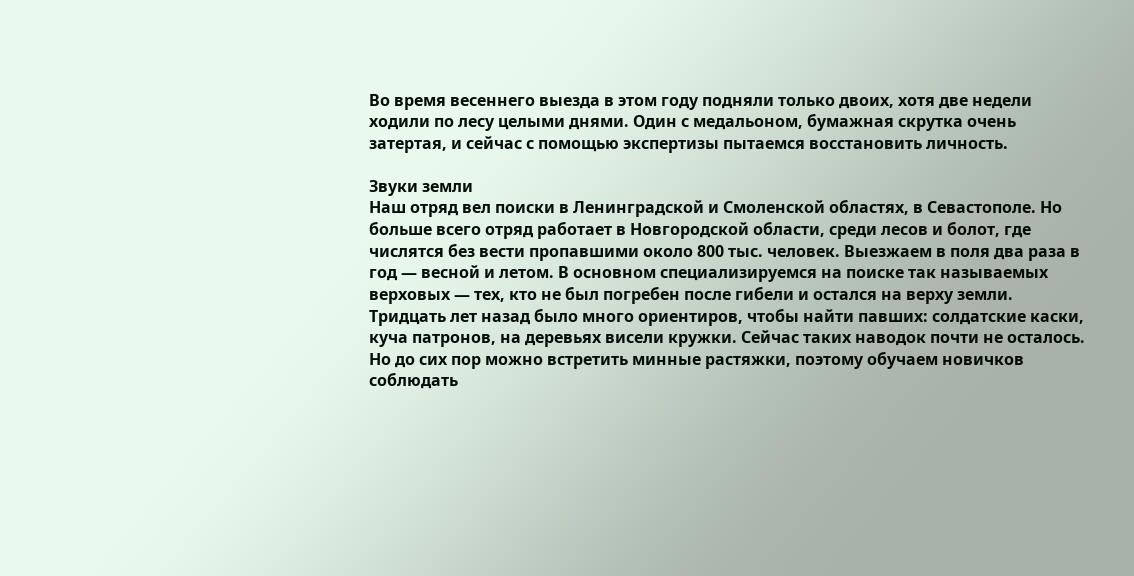Во время весеннего выезда в этом году подняли только двоих, хотя две недели ходили по лесу целыми днями. Один с медальоном, бумажная скрутка очень затертая, и сейчас с помощью экспертизы пытаемся восстановить личность.

Звуки земли
Наш отряд вел поиски в Ленинградской и Смоленской областях, в Севастополе. Но больше всего отряд работает в Новгородской области, среди лесов и болот, где числятся без вести пропавшими около 800 тыс. человек. Выезжаем в поля два раза в год — весной и летом. В основном специализируемся на поиске так называемых верховых — тех, кто не был погребен после гибели и остался на верху земли.
Тридцать лет назад было много ориентиров, чтобы найти павших: солдатские каски, куча патронов, на деревьях висели кружки. Сейчас таких наводок почти не осталось. Но до сих пор можно встретить минные растяжки, поэтому обучаем новичков соблюдать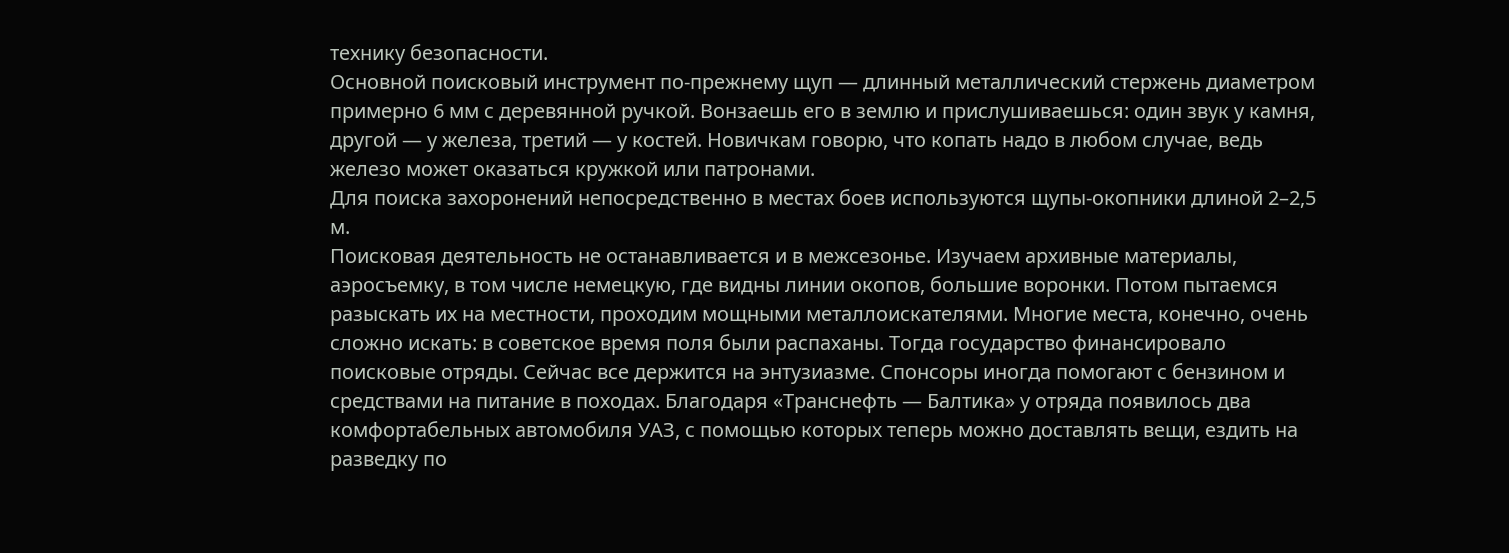технику безопасности.
Основной поисковый инструмент по‑прежнему щуп — длинный металлический стержень диаметром примерно 6 мм с деревянной ручкой. Вонзаешь его в землю и прислушиваешься: один звук у камня, другой — у железа, третий — у костей. Новичкам говорю, что копать надо в любом случае, ведь железо может оказаться кружкой или патронами.
Для поиска захоронений непосредственно в местах боев используются щупы-окопники длиной 2–2,5 м.
Поисковая деятельность не останавливается и в межсезонье. Изучаем архивные материалы, аэросъемку, в том числе немецкую, где видны линии окопов, большие воронки. Потом пытаемся разыскать их на местности, проходим мощными металлоискателями. Многие места, конечно, очень сложно искать: в советское время поля были распаханы. Тогда государство финансировало поисковые отряды. Сейчас все держится на энтузиазме. Спонсоры иногда помогают с бензином и средствами на питание в походах. Благодаря «Транснефть — Балтика» у отряда появилось два комфортабельных автомобиля УАЗ, с помощью которых теперь можно доставлять вещи, ездить на разведку по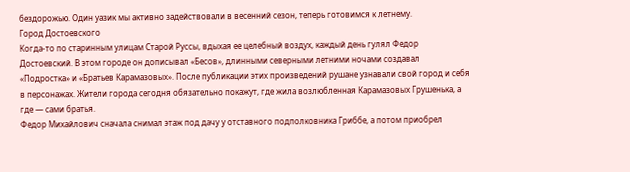бездорожью. Один уазик мы активно задействовали в весенний сезон, теперь готовимся к летнему.
Город Достоевского
Когда-то по старинным улицам Старой Руссы, вдыхая ее целебный воздух, каждый день гулял Федор Достоевский. В этом городе он дописывал «Бесов», длинными северными летними ночами создавал «Подростка» и «Братьев Карамазовых». После публикации этих произведений рушане узнавали свой город и себя в персонажах. Жители города сегодня обязательно покажут, где жила возлюбленная Карамазовых Грушенька, а где — сами братья.
Федор Михайлович сначала снимал этаж под дачу у отставного подполковника Гриббе, а потом приобрел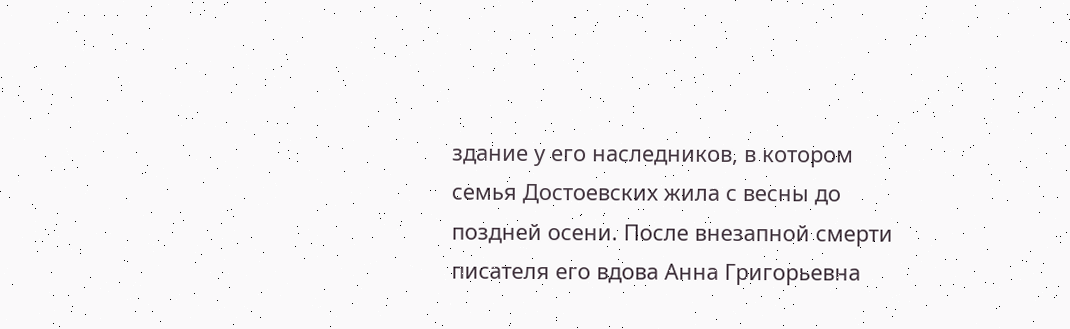здание у его наследников, в котором семья Достоевских жила с весны до поздней осени. После внезапной смерти писателя его вдова Анна Григорьевна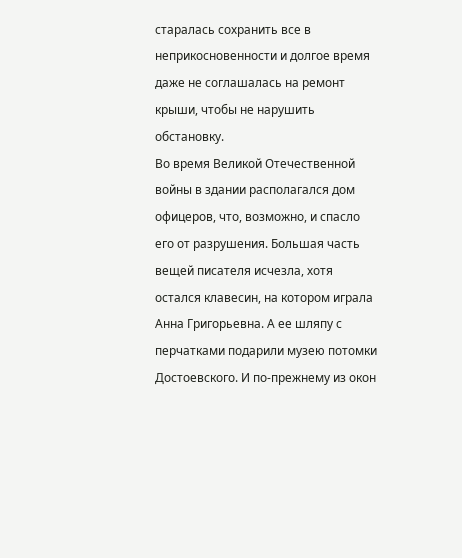старалась сохранить все в неприкосновенности и долгое время даже не соглашалась на ремонт крыши, чтобы не нарушить обстановку.
Во время Великой Отечественной войны в здании располагался дом офицеров, что, возможно, и спасло его от разрушения. Большая часть вещей писателя исчезла, хотя остался клавесин, на котором играла Анна Григорьевна. А ее шляпу с перчатками подарили музею потомки Достоевского. И по‑прежнему из окон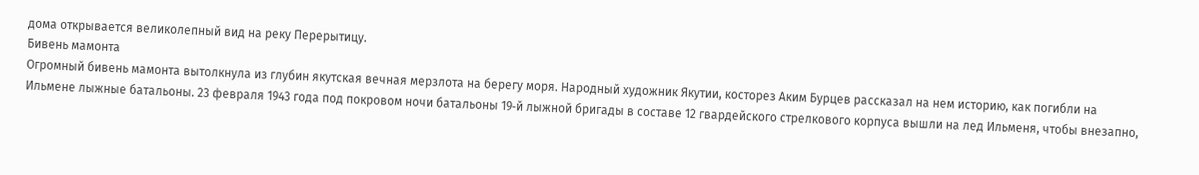дома открывается великолепный вид на реку Перерытицу.
Бивень мамонта
Огромный бивень мамонта вытолкнула из глубин якутская вечная мерзлота на берегу моря. Народный художник Якутии, косторез Аким Бурцев рассказал на нем историю, как погибли на Ильмене лыжные батальоны. 23 февраля 1943 года под покровом ночи батальоны 19‑й лыжной бригады в составе 12 гвардейского стрелкового корпуса вышли на лед Ильменя, чтобы внезапно,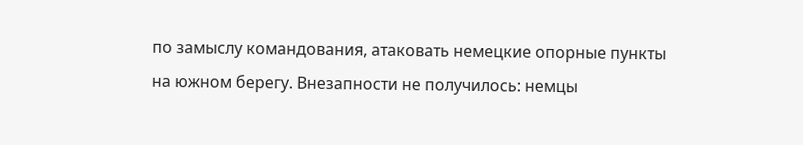по замыслу командования, атаковать немецкие опорные пункты на южном берегу. Внезапности не получилось: немцы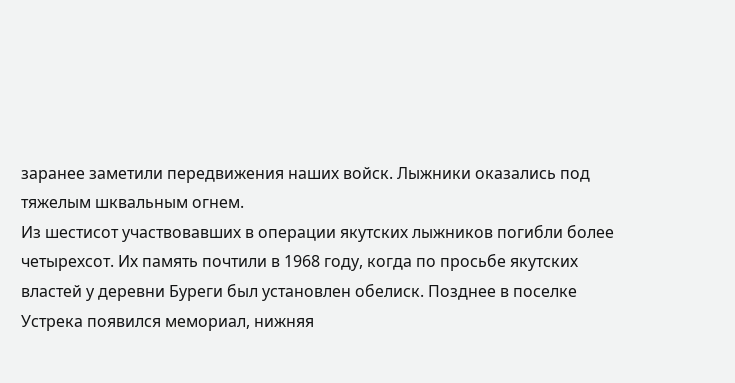заранее заметили передвижения наших войск. Лыжники оказались под тяжелым шквальным огнем.
Из шестисот участвовавших в операции якутских лыжников погибли более четырехсот. Их память почтили в 1968 году, когда по просьбе якутских властей у деревни Буреги был установлен обелиск. Позднее в поселке Устрека появился мемориал, нижняя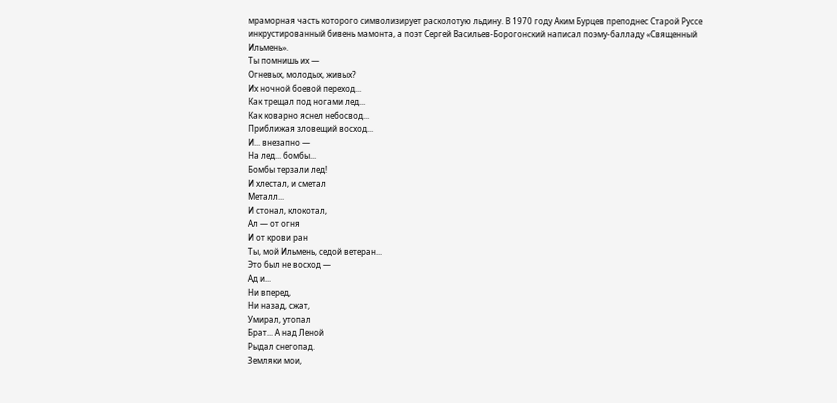мраморная часть которого символизирует расколотую льдину. В 1970 году Аким Бурцев преподнес Старой Руссе инкрустированный бивень мамонта, а поэт Сергей Васильев-Борогонский написал поэму-балладу «Священный Ильмень».
Ты помнишь их —
Огневых, молодых, живых?
Их ночной боевой переход...
Как трещал под ногами лед...
Как коварно яснел небосвод...
Приближая зловещий восход...
И... внезапно —
На лед... бомбы...
Бомбы терзали лед!
И хлестал, и сметал
Металл...
И стонал, клокотал,
Ал — от огня
И от крови ран
Ты, мой Ильмень, седой ветеран...
Это был не восход —
Ад и...
Ни вперед,
Ни назад, сжат,
Умирал, утопал
Брат... А над Леной
Рыдал снегопад.
Земляки мои,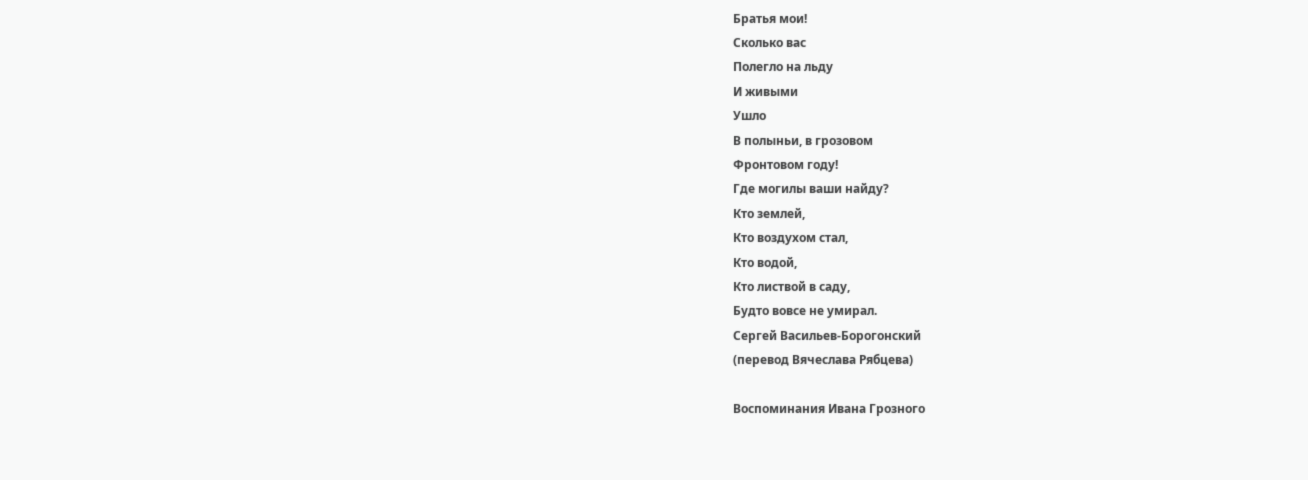Братья мои!
Сколько вас
Полегло на льду
И живыми
Ушло
В полыньи, в грозовом
Фронтовом году!
Где могилы ваши найду?
Кто землей,
Кто воздухом стал,
Кто водой,
Кто листвой в саду,
Будто вовсе не умирал.
Сергей Васильев-Борогонский
(перевод Вячеслава Рябцева)

Воспоминания Ивана Грозного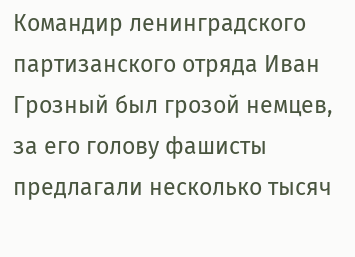Командир ленинградского партизанского отряда Иван Грозный был грозой немцев, за его голову фашисты предлагали несколько тысяч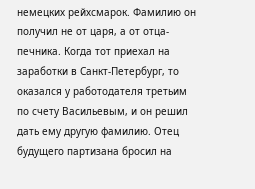немецких рейхсмарок. Фамилию он получил не от царя, а от отца-печника. Когда тот приехал на заработки в Санкт-Петербург, то оказался у работодателя третьим по счету Васильевым, и он решил дать ему другую фамилию. Отец будущего партизана бросил на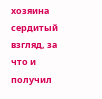хозяина сердитый взгляд, за что и получил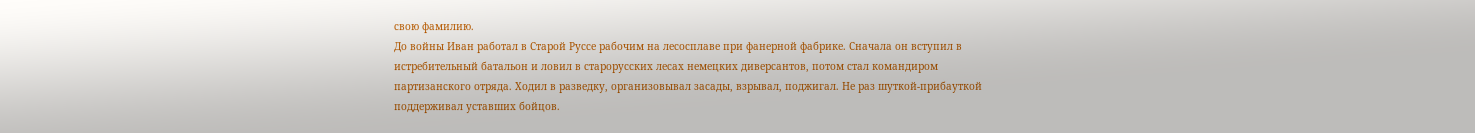свою фамилию.
До войны Иван работал в Старой Руссе рабочим на лесосплаве при фанерной фабрике. Сначала он вступил в истребительный батальон и ловил в старорусских лесах немецких диверсантов, потом стал командиром партизанского отряда. Ходил в разведку, организовывал засады, взрывал, поджигал. Не раз шуткой-прибауткой поддерживал уставших бойцов.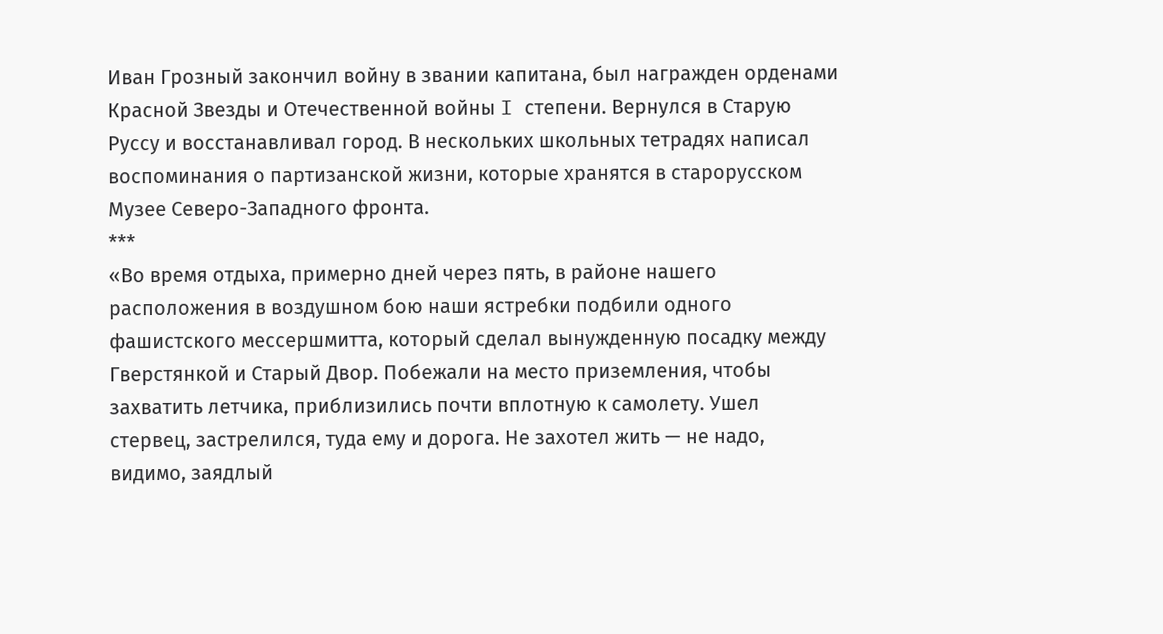Иван Грозный закончил войну в звании капитана, был награжден орденами Красной Звезды и Отечественной войны I степени. Вернулся в Старую Руссу и восстанавливал город. В нескольких школьных тетрадях написал воспоминания о партизанской жизни, которые хранятся в старорусском Музее Северо-Западного фронта.
***
«Во время отдыха, примерно дней через пять, в районе нашего расположения в воздушном бою наши ястребки подбили одного фашистского мессершмитта, который сделал вынужденную посадку между Гверстянкой и Старый Двор. Побежали на место приземления, чтобы захватить летчика, приблизились почти вплотную к самолету. Ушел стервец, застрелился, туда ему и дорога. Не захотел жить — не надо, видимо, заядлый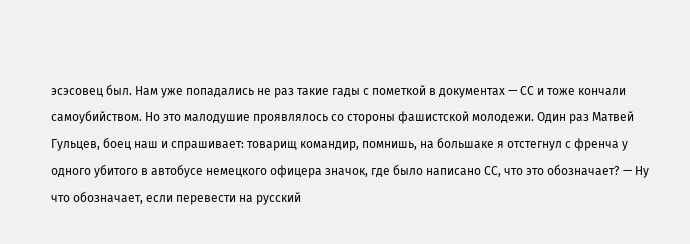эсэсовец был. Нам уже попадались не раз такие гады с пометкой в документах — СС и тоже кончали самоубийством. Но это малодушие проявлялось со стороны фашистской молодежи. Один раз Матвей Гульцев, боец наш и спрашивает: товарищ командир, помнишь, на большаке я отстегнул с френча у одного убитого в автобусе немецкого офицера значок, где было написано СС, что это обозначает? — Ну что обозначает, если перевести на русский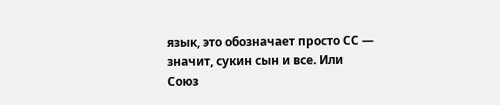язык, это обозначает просто СС — значит, сукин сын и все. Или Союз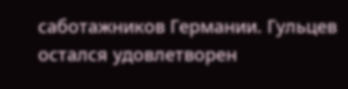саботажников Германии. Гульцев остался удовлетворен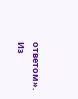ответом».
Из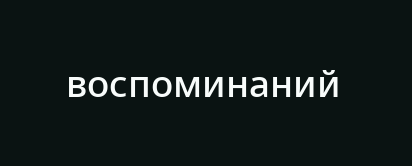воспоминаний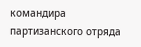командира партизанского отряда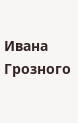Ивана Грозного